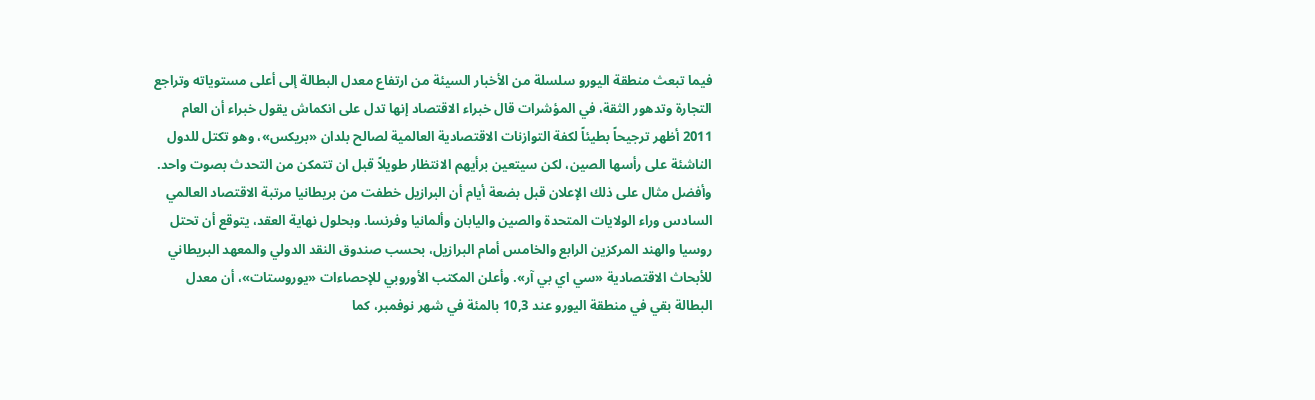فيما تبعث منطقة اليورو سلسلة من الأخبار السيئة من ارتفاع معدل البطالة إلى أعلى مستوياته وتراجع التجارة وتدهور الثقة، في المؤشرات قال خبراء الاقتصاد إنها تدل على انكماش يقول خبراء أن العام 2011 أظهر ترجيحاً بطيئاً لكفة التوازنات الاقتصادية العالمية لصالح بلدان «بريكس»، وهو تكتل للدول الناشئة على رأسها الصين، لكن سيتعين برأيهم الانتظار طويلاً قبل ان تتمكن من التحدث بصوت واحد. وأفضل مثال على ذلك الإعلان قبل بضعة أيام أن البرازيل خطفت من بريطانيا مرتبة الاقتصاد العالمي السادس وراء الولايات المتحدة والصين واليابان وألمانيا وفرنسا. وبحلول نهاية العقد، يتوقع أن تحتل روسيا والهند المركزين الرابع والخامس أمام البرازيل، بحسب صندوق النقد الدولي والمعهد البريطاني للأبحاث الاقتصادية «سي اي بي آر». وأعلن المكتب الأوروبي للإحصاءات «يوروستات»، أن معدل البطالة بقي في منطقة اليورو عند 10,3 بالمئة في شهر نوفمبر، كما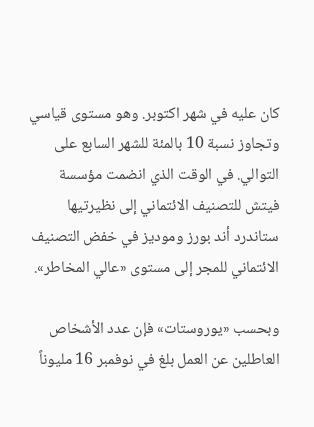كان عليه في شهر اكتوبر. وهو مستوى قياسي وتجاوز نسبة 10 بالمئة للشهر السابع على التوالي. في الوقت الذي انضمت مؤسسة فيتش للتصنيف الائتماني إلى نظيرتيها ستاندرد أند بورز وموديز في خفض التصنيف الائتماني للمجر إلى مستوى «عالي المخاطر».

وبحسب «يوروستات» فإن عدد الأشخاص العاطلين عن العمل بلغ في نوفمبر 16 مليوناً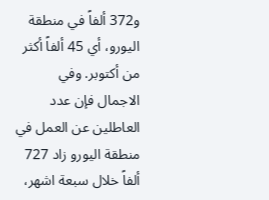و372 ألفاً في منطقة اليورو، أي 45 ألفاً أكثر من أكتوبر. وفي الاجمال فإن عدد العاطلين عن العمل في منطقة اليورو زاد 727 ألفاً خلال سبعة اشهر،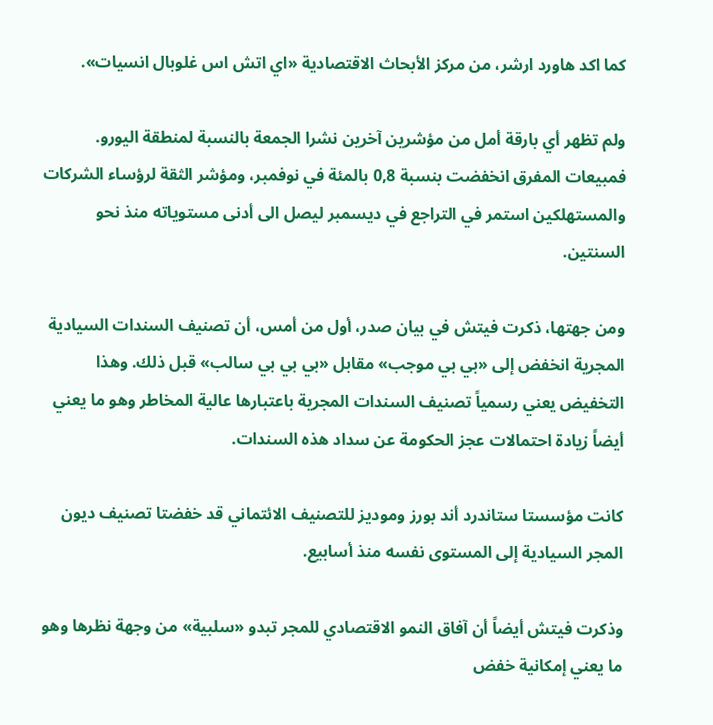كما اكد هاورد ارشر، من مركز الأبحاث الاقتصادية «اي اتش اس غلوبال انسيات».

ولم تظهر أي بارقة أمل من مؤشرين آخرين نشرا الجمعة بالنسبة لمنطقة اليورو. فمبيعات المفرق انخفضت بنسبة 0,8 بالمئة في نوفمبر، ومؤشر الثقة لرؤساء الشركات والمستهلكين استمر في التراجع في ديسمبر ليصل الى أدنى مستوياته منذ نحو السنتين.

ومن جهتها، ذكرت فيتش في بيان صدر، أول من أمس، أن تصنيف السندات السيادية المجرية انخفض إلى «بي بي موجب» مقابل «بي بي بي سالب» قبل ذلك. وهذا التخفيض يعني رسمياً تصنيف السندات المجرية باعتبارها عالية المخاطر وهو ما يعني أيضاً زيادة احتمالات عجز الحكومة عن سداد هذه السندات.

كانت مؤسستا ستاندرد أند بورز وموديز للتصنيف الائتماني قد خفضتا تصنيف ديون المجر السيادية إلى المستوى نفسه منذ أسابيع.

وذكرت فيتش أيضاً أن آفاق النمو الاقتصادي للمجر تبدو «سلبية» من وجهة نظرها وهو ما يعني إمكانية خفض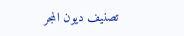تصنيف ديون المجر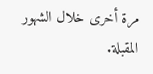مرة أخرى خلال الشهور المقبلة.